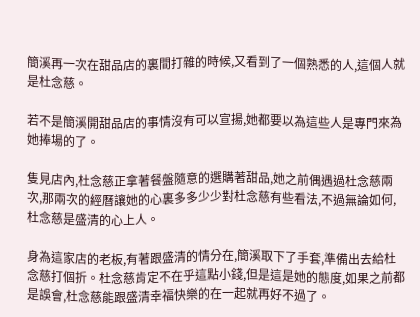簡溪再一次在甜品店的裏間打雜的時候,又看到了一個熟悉的人,這個人就是杜念慈。

若不是簡溪開甜品店的事情沒有可以宣揚,她都要以為這些人是專門來為她捧場的了。

隻見店內,杜念慈正拿著餐盤隨意的選購著甜品,她之前偶遇過杜念慈兩次,那兩次的經曆讓她的心裏多多少少對杜念慈有些看法,不過無論如何,杜念慈是盛清的心上人。

身為這家店的老板,有著跟盛清的情分在,簡溪取下了手套,準備出去給杜念慈打個折。杜念慈肯定不在乎這點小錢,但是這是她的態度,如果之前都是誤會,杜念慈能跟盛清幸福快樂的在一起就再好不過了。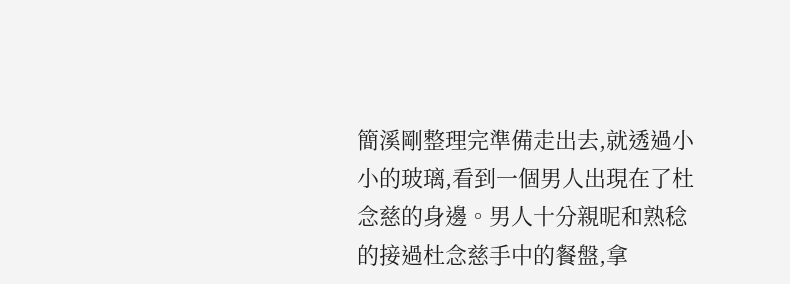簡溪剛整理完準備走出去,就透過小小的玻璃,看到一個男人出現在了杜念慈的身邊。男人十分親昵和熟稔的接過杜念慈手中的餐盤,拿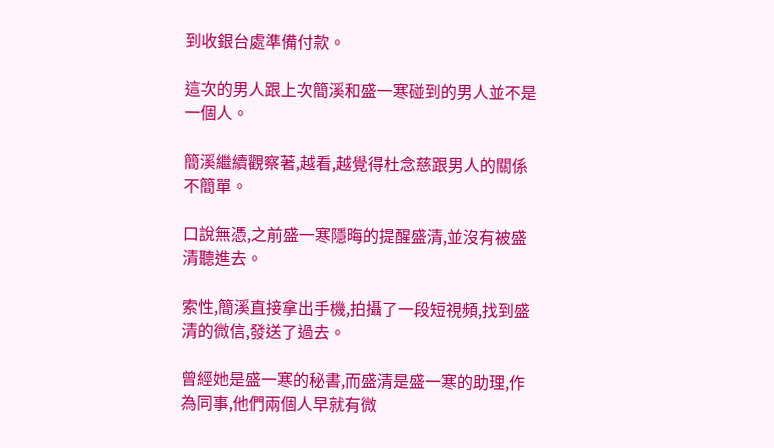到收銀台處準備付款。

這次的男人跟上次簡溪和盛一寒碰到的男人並不是一個人。

簡溪繼續觀察著,越看,越覺得杜念慈跟男人的關係不簡單。

口說無憑,之前盛一寒隱晦的提醒盛清,並沒有被盛清聽進去。

索性,簡溪直接拿出手機,拍攝了一段短視頻,找到盛清的微信,發送了過去。

曾經她是盛一寒的秘書,而盛清是盛一寒的助理,作為同事,他們兩個人早就有微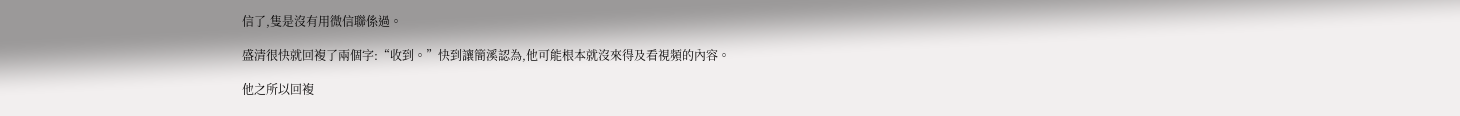信了,隻是沒有用微信聯係過。

盛清很快就回複了兩個字:“收到。”快到讓簡溪認為,他可能根本就沒來得及看視頻的內容。

他之所以回複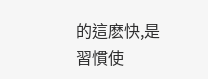的這麽快,是習慣使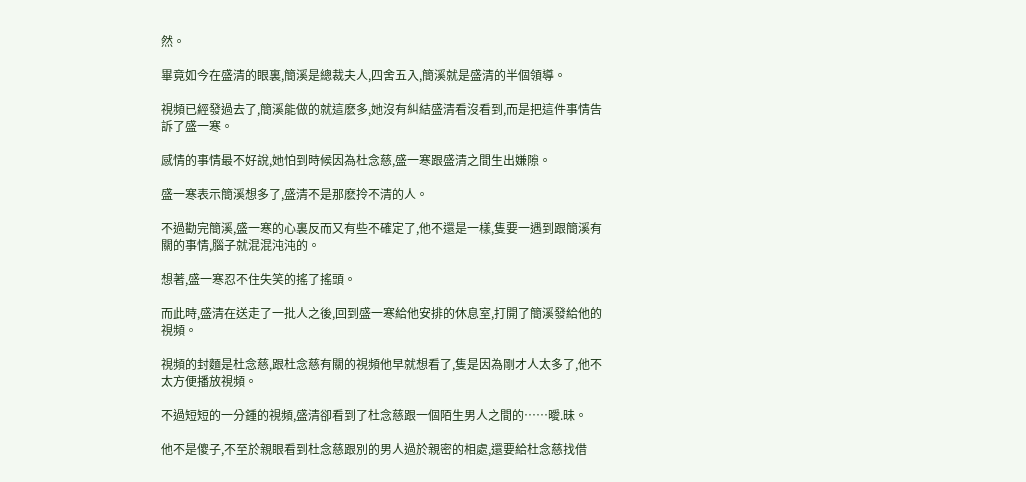然。

畢竟如今在盛清的眼裏,簡溪是總裁夫人,四舍五入,簡溪就是盛清的半個領導。

視頻已經發過去了,簡溪能做的就這麽多,她沒有糾結盛清看沒看到,而是把這件事情告訴了盛一寒。

感情的事情最不好說,她怕到時候因為杜念慈,盛一寒跟盛清之間生出嫌隙。

盛一寒表示簡溪想多了,盛清不是那麽拎不清的人。

不過勸完簡溪,盛一寒的心裏反而又有些不確定了,他不還是一樣,隻要一遇到跟簡溪有關的事情,腦子就混混沌沌的。

想著,盛一寒忍不住失笑的搖了搖頭。

而此時,盛清在送走了一批人之後,回到盛一寒給他安排的休息室,打開了簡溪發給他的視頻。

視頻的封麵是杜念慈,跟杜念慈有關的視頻他早就想看了,隻是因為剛才人太多了,他不太方便播放視頻。

不過短短的一分鍾的視頻,盛清卻看到了杜念慈跟一個陌生男人之間的……曖.昧。

他不是傻子,不至於親眼看到杜念慈跟別的男人過於親密的相處,還要給杜念慈找借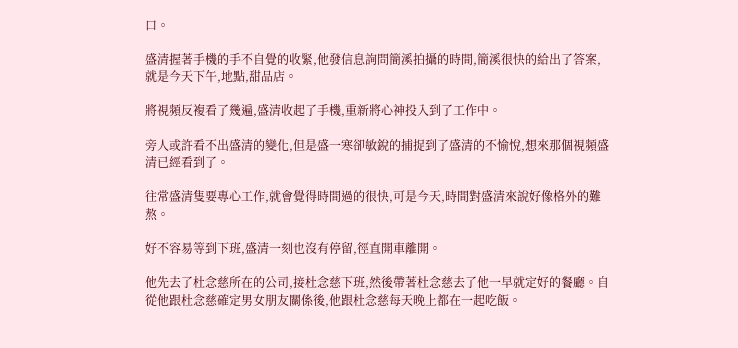口。

盛清握著手機的手不自覺的收緊,他發信息詢問簡溪拍攝的時間,簡溪很快的給出了答案,就是今天下午,地點,甜品店。

將視頻反複看了幾遍,盛清收起了手機,重新將心神投入到了工作中。

旁人或許看不出盛清的變化,但是盛一寒卻敏銳的捕捉到了盛清的不愉悅,想來那個視頻盛清已經看到了。

往常盛清隻要專心工作,就會覺得時間過的很快,可是今天,時間對盛清來說好像格外的難熬。

好不容易等到下班,盛清一刻也沒有停留,徑直開車離開。

他先去了杜念慈所在的公司,接杜念慈下班,然後帶著杜念慈去了他一早就定好的餐廳。自從他跟杜念慈確定男女朋友關係後,他跟杜念慈每天晚上都在一起吃飯。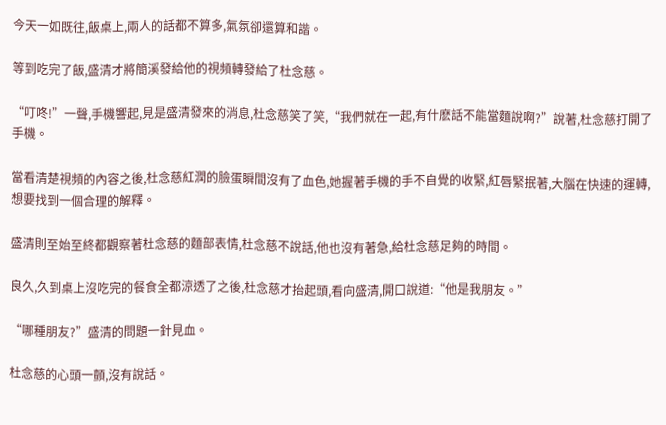今天一如既往,飯桌上,兩人的話都不算多,氣氛卻還算和諧。

等到吃完了飯,盛清才將簡溪發給他的視頻轉發給了杜念慈。

“叮咚!”一聲,手機響起,見是盛清發來的消息,杜念慈笑了笑,“我們就在一起,有什麽話不能當麵說啊?”說著,杜念慈打開了手機。

當看清楚視頻的內容之後,杜念慈紅潤的臉蛋瞬間沒有了血色,她握著手機的手不自覺的收緊,紅唇緊抿著,大腦在快速的運轉,想要找到一個合理的解釋。

盛清則至始至終都觀察著杜念慈的麵部表情,杜念慈不說話,他也沒有著急,給杜念慈足夠的時間。

良久,久到桌上沒吃完的餐食全都涼透了之後,杜念慈才抬起頭,看向盛清,開口說道:“他是我朋友。”

“哪種朋友?”盛清的問題一針見血。

杜念慈的心頭一顫,沒有說話。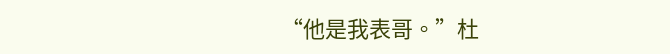“他是我表哥。”杜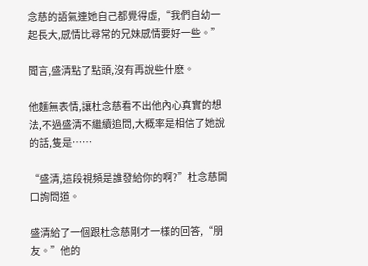念慈的語氣連她自己都覺得虛,“我們自幼一起長大,感情比尋常的兄妹感情要好一些。”

聞言,盛清點了點頭,沒有再說些什麽。

他麵無表情,讓杜念慈看不出他內心真實的想法,不過盛清不繼續追問,大概率是相信了她說的話,隻是……

“盛清,這段視頻是誰發給你的啊?”杜念慈開口詢問道。

盛清給了一個跟杜念慈剛才一樣的回答,“朋友。”他的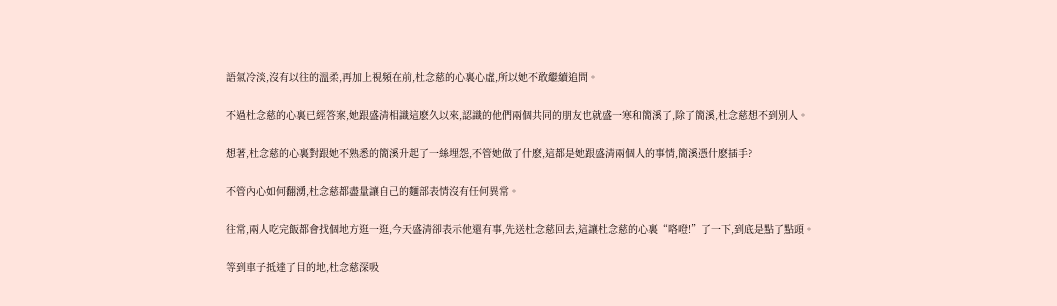語氣冷淡,沒有以往的溫柔,再加上視頻在前,杜念慈的心裏心虛,所以她不敢繼續追問。

不過杜念慈的心裏已經答案,她跟盛清相識這麽久以來,認識的他們兩個共同的朋友也就盛一寒和簡溪了,除了簡溪,杜念慈想不到別人。

想著,杜念慈的心裏對跟她不熟悉的簡溪升起了一絲埋怨,不管她做了什麽,這都是她跟盛清兩個人的事情,簡溪憑什麽插手?

不管內心如何翻湧,杜念慈都盡量讓自己的麵部表情沒有任何異常。

往常,兩人吃完飯都會找個地方逛一逛,今天盛清卻表示他還有事,先送杜念慈回去,這讓杜念慈的心裏“咯噔!”了一下,到底是點了點頭。

等到車子抵達了目的地,杜念慈深吸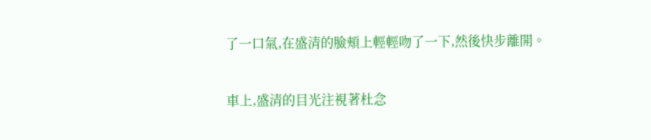了一口氣,在盛清的臉頰上輕輕吻了一下,然後快步離開。

車上,盛清的目光注視著杜念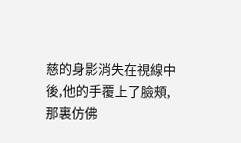慈的身影消失在視線中後,他的手覆上了臉頰,那裏仿佛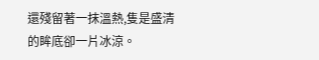還殘留著一抹溫熱,隻是盛清的眸底卻一片冰涼。